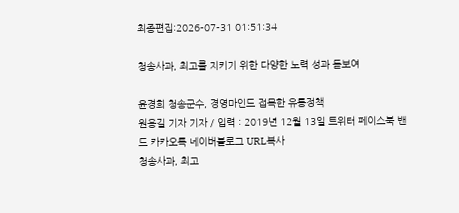최종편집:2026-07-31 01:51:34

청송사과, 최고를 지키기 위한 다양한 노력 성과 돋보여

윤경희 청송군수, 경영마인드 접목한 유통정책
원용길 기자 기자 / 입력 : 2019년 12월 13일 트위터 페이스북 밴드 카카오톡 네이버블로그 URL복사
청송사과, 최고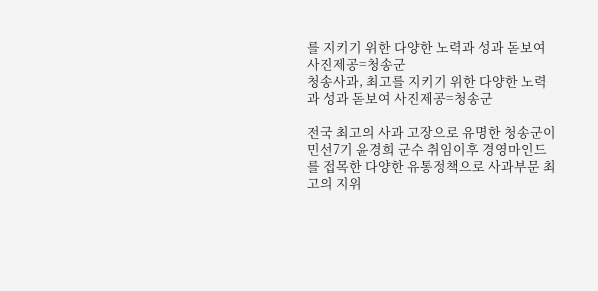를 지키기 위한 다양한 노력과 성과 돋보여 사진제공=청송군
청송사과, 최고를 지키기 위한 다양한 노력과 성과 돋보여 사진제공=청송군

전국 최고의 사과 고장으로 유명한 청송군이 민선7기 윤경희 군수 취임이후 경영마인드를 접목한 다양한 유통정책으로 사과부문 최고의 지위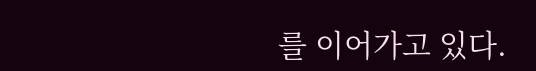를 이어가고 있다.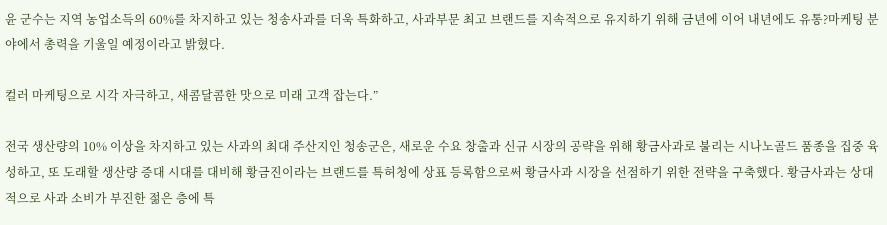윤 군수는 지역 농업소득의 60%를 차지하고 있는 청송사과를 더욱 특화하고, 사과부문 최고 브랜드를 지속적으로 유지하기 위해 금년에 이어 내년에도 유통?마케팅 분야에서 총력을 기울일 예정이라고 밝혔다.

컬러 마케팅으로 시각 자극하고, 새콤달콤한 맛으로 미래 고객 잡는다.”

전국 생산량의 10% 이상을 차지하고 있는 사과의 최대 주산지인 청송군은, 새로운 수요 창출과 신규 시장의 공략을 위해 황금사과로 불리는 시나노골드 품종을 집중 육성하고, 또 도래할 생산량 증대 시대를 대비해 황금진이라는 브랜드를 특허청에 상표 등록함으로써 황금사과 시장을 선점하기 위한 전략을 구축했다. 황금사과는 상대적으로 사과 소비가 부진한 젊은 층에 특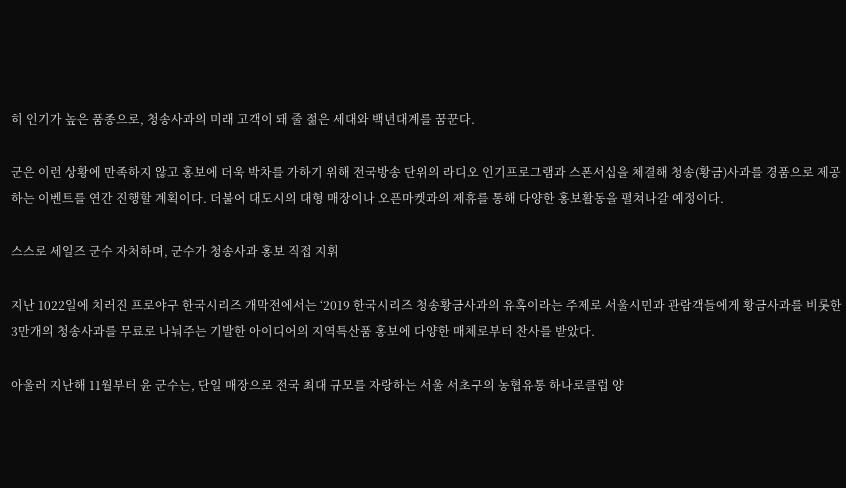히 인기가 높은 품종으로, 청송사과의 미래 고객이 돼 줄 젊은 세대와 백년대계를 꿈꾼다.

군은 이런 상황에 만족하지 않고 홍보에 더욱 박차를 가하기 위해 전국방송 단위의 라디오 인기프로그램과 스폰서십을 체결해 청송(황금)사과를 경품으로 제공하는 이벤트를 연간 진행할 계획이다. 더불어 대도시의 대형 매장이나 오픈마켓과의 제휴를 통해 다양한 홍보활동을 펼쳐나갈 예정이다.

스스로 세일즈 군수 자처하며, 군수가 청송사과 홍보 직접 지휘

지난 1022일에 치러진 프로야구 한국시리즈 개막전에서는 ‘2019 한국시리즈 청송황금사과의 유혹이라는 주제로 서울시민과 관람객들에게 황금사과를 비롯한 3만개의 청송사과를 무료로 나눠주는 기발한 아이디어의 지역특산품 홍보에 다양한 매체로부터 찬사를 받았다.

아울러 지난해 11월부터 윤 군수는, 단일 매장으로 전국 최대 규모를 자랑하는 서울 서초구의 농협유통 하나로클럽 양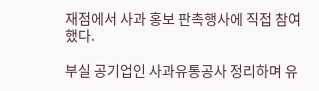재점에서 사과 홍보 판촉행사에 직접 참여했다.

부실 공기업인 사과유통공사 정리하며 유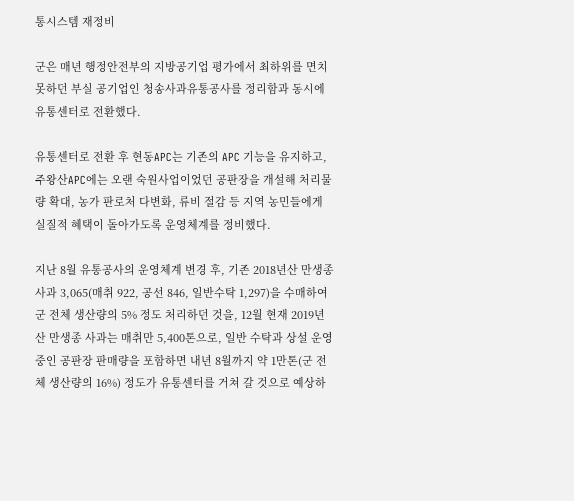통시스템 재정비

군은 매년 행정안전부의 지방공기업 평가에서 최하위를 면치 못하던 부실 공기업인 청송사과유통공사를 정리함과 동시에 유통센터로 전환했다.

유통센터로 전환 후 현동APC는 기존의 APC 기능을 유지하고, 주왕산APC에는 오랜 숙원사업이었던 공판장을 개설해 처리물량 확대, 농가 판로처 다변화, 류비 절감 등 지역 농민들에게 실질적 혜택이 돌아가도록 운영체계를 정비했다.

지난 8월 유통공사의 운영체계 변경 후, 기존 2018년산 만생종 사과 3,065(매취 922, 공선 846, 일반수탁 1,297)을 수매하여 군 전체 생산량의 5% 정도 처리하던 것을, 12월 현재 2019년산 만생종 사과는 매취만 5,400톤으로, 일반 수탁과 상설 운영 중인 공판장 판매량을 포함하면 내년 8월까지 약 1만톤(군 전체 생산량의 16%) 정도가 유통센터를 거쳐 갈 것으로 예상하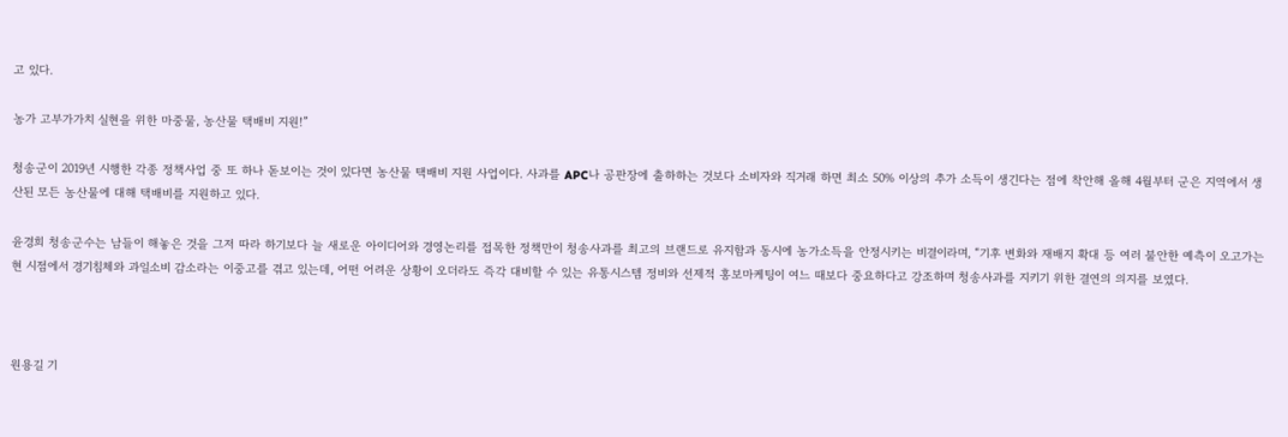고 있다.

농가 고부가가치 실현을 위한 마중물, 농산물 택배비 지원!”

청송군이 2019년 시행한 각종 정책사업 중 또 하나 돋보이는 것이 있다면 농산물 택배비 지원 사업이다. 사과를 APC나 공판장에 출하하는 것보다 소비자와 직거래 하면 최소 50% 이상의 추가 소득이 생긴다는 점에 착안해 올해 4월부터 군은 지역에서 생산된 모든 농산물에 대해 택배비를 지원하고 있다.

윤경희 청송군수는 남들이 해놓은 것을 그저 따라 하기보다 늘 새로운 아이디어와 경영논리를 접목한 정책만이 청송사과를 최고의 브랜드로 유지함과 동시에 농가소득을 안정시키는 비결이라며, “기후 변화와 재배지 확대 등 여러 불안한 예측이 오고가는 현 시점에서 경기침체와 과일소비 감소라는 이중고를 겪고 있는데, 어떤 어려운 상황이 오더라도 즉각 대비할 수 있는 유통시스템 정비와 선제적 홍보마케팅이 여느 때보다 중요하다고 강조하며 청송사과를 지키기 위한 결연의 의지를 보였다.



원용길 기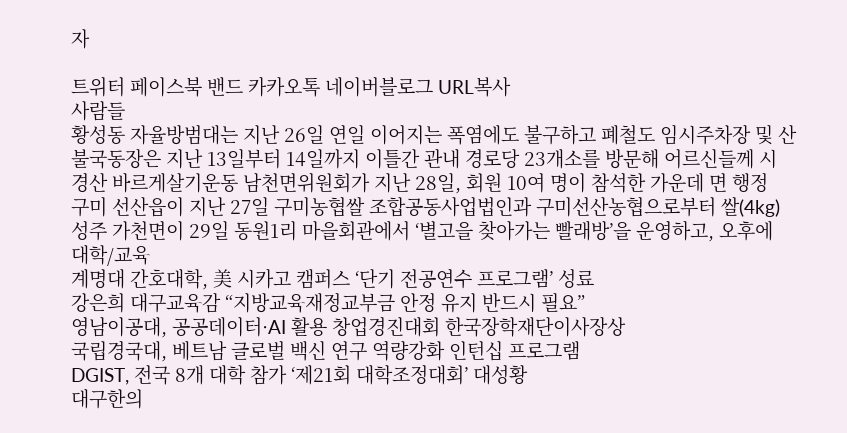자

트위터 페이스북 밴드 카카오톡 네이버블로그 URL복사
사람들
황성동 자율방범대는 지난 26일 연일 이어지는 폭염에도 불구하고 폐철도 임시주차장 및 산
불국동장은 지난 13일부터 14일까지 이틀간 관내 경로당 23개소를 방문해 어르신들께 시
경산 바르게살기운동 남천면위원회가 지난 28일, 회원 10여 명이 참석한 가운데 면 행정
구미 선산읍이 지난 27일 구미농협쌀 조합공동사업법인과 구미선산농협으로부터 쌀(4kg)
성주 가천면이 29일 동원1리 마을회관에서 ‘별고을 찾아가는 빨래방’을 운영하고, 오후에
대학/교육
계명대 간호대학, 美 시카고 캠퍼스 ‘단기 전공연수 프로그램’ 성료
강은희 대구교육감 “지방교육재정교부금 안정 유지 반드시 필요”
영남이공대, 공공데이터·AI 활용 창업경진대회 한국장학재단이사장상
국립경국대, 베트남 글로벌 백신 연구 역량강화 인턴십 프로그램
DGIST, 전국 8개 대학 참가 ‘제21회 대학조정대회’ 대성황
대구한의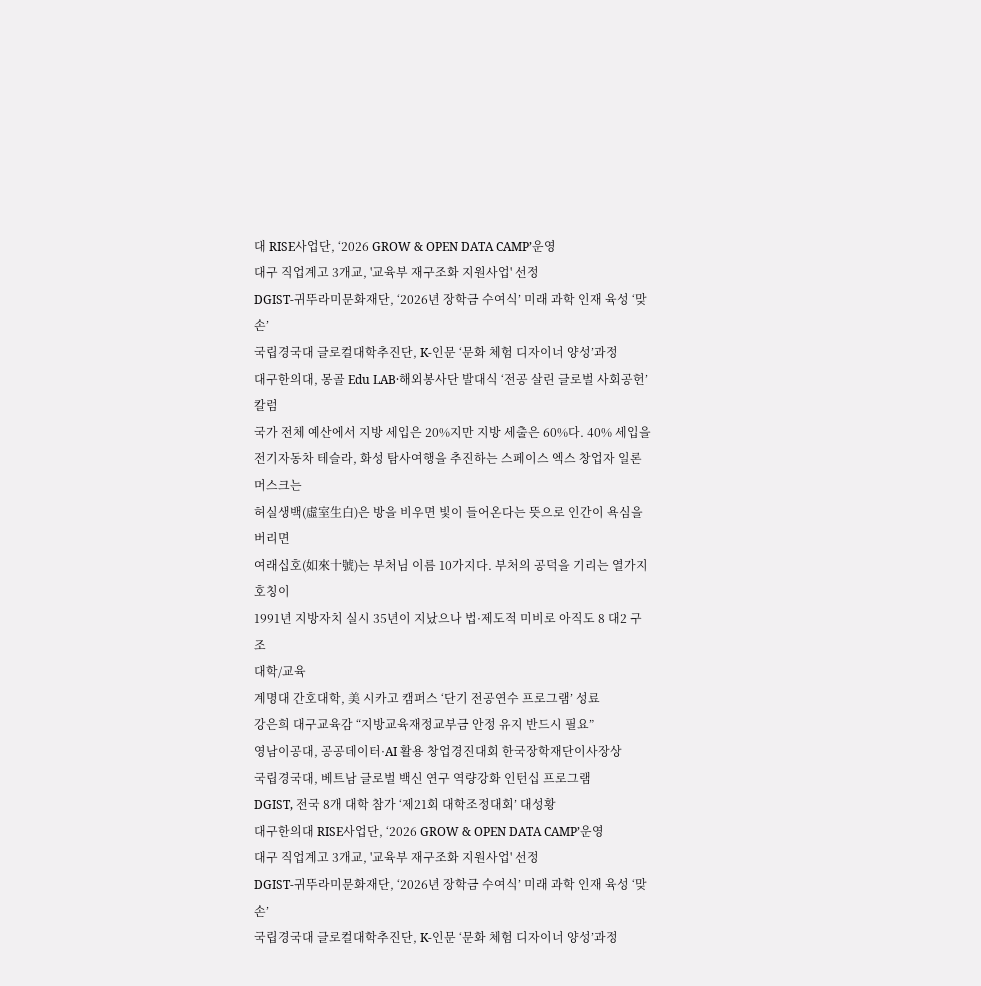대 RISE사업단, ‘2026 GROW & OPEN DATA CAMP’운영
대구 직업계고 3개교, '교육부 재구조화 지원사업' 선정
DGIST-귀뚜라미문화재단, ‘2026년 장학금 수여식’ 미래 과학 인재 육성 ‘맞손’
국립경국대 글로컬대학추진단, K-인문 ‘문화 체험 디자이너 양성’과정
대구한의대, 몽골 Edu LAB·해외봉사단 발대식 ‘전공 살린 글로벌 사회공헌’
칼럼
국가 전체 예산에서 지방 세입은 20%지만 지방 세출은 60%다. 40% 세입을
전기자동차 테슬라, 화성 탐사여행을 추진하는 스페이스 엑스 창업자 일론 머스크는
허실생백(虛室生白)은 방을 비우면 빛이 들어온다는 뜻으로 인간이 욕심을 버리면
여래십호(如來十號)는 부처님 이름 10가지다. 부처의 공덕을 기리는 열가지 호칭이
1991년 지방자치 실시 35년이 지났으나 법·제도적 미비로 아직도 8 대2 구조
대학/교육
계명대 간호대학, 美 시카고 캠퍼스 ‘단기 전공연수 프로그램’ 성료
강은희 대구교육감 “지방교육재정교부금 안정 유지 반드시 필요”
영남이공대, 공공데이터·AI 활용 창업경진대회 한국장학재단이사장상
국립경국대, 베트남 글로벌 백신 연구 역량강화 인턴십 프로그램
DGIST, 전국 8개 대학 참가 ‘제21회 대학조정대회’ 대성황
대구한의대 RISE사업단, ‘2026 GROW & OPEN DATA CAMP’운영
대구 직업계고 3개교, '교육부 재구조화 지원사업' 선정
DGIST-귀뚜라미문화재단, ‘2026년 장학금 수여식’ 미래 과학 인재 육성 ‘맞손’
국립경국대 글로컬대학추진단, K-인문 ‘문화 체험 디자이너 양성’과정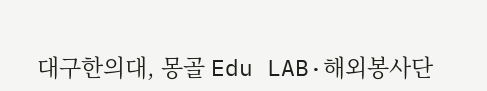대구한의대, 몽골 Edu LAB·해외봉사단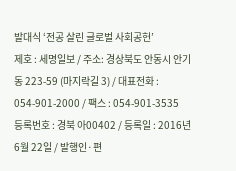발대식 ‘전공 살린 글로벌 사회공헌’
제호 : 세명일보 / 주소: 경상북도 안동시 안기동 223-59 (마지락길 3) / 대표전화 : 054-901-2000 / 팩스 : 054-901-3535
등록번호 : 경북 아00402 / 등록일 : 2016년 6월 22일 / 발행인·편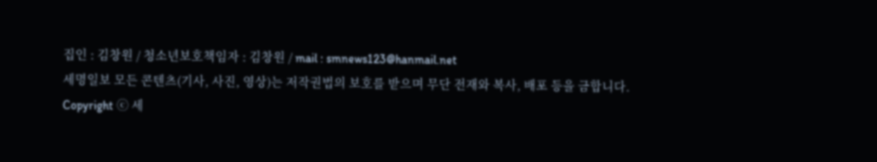집인 : 김창원 / 청소년보호책임자 : 김창원 / mail : smnews123@hanmail.net
세명일보 모든 콘텐츠(기사, 사진, 영상)는 저작권법의 보호를 받으며 무단 전재와 복사, 배포 등을 금합니다.
Copyright ⓒ 세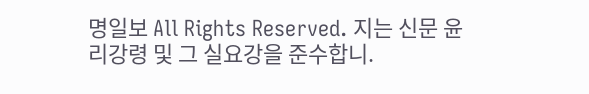명일보 All Rights Reserved. 지는 신문 윤리강령 및 그 실요강을 준수합니.